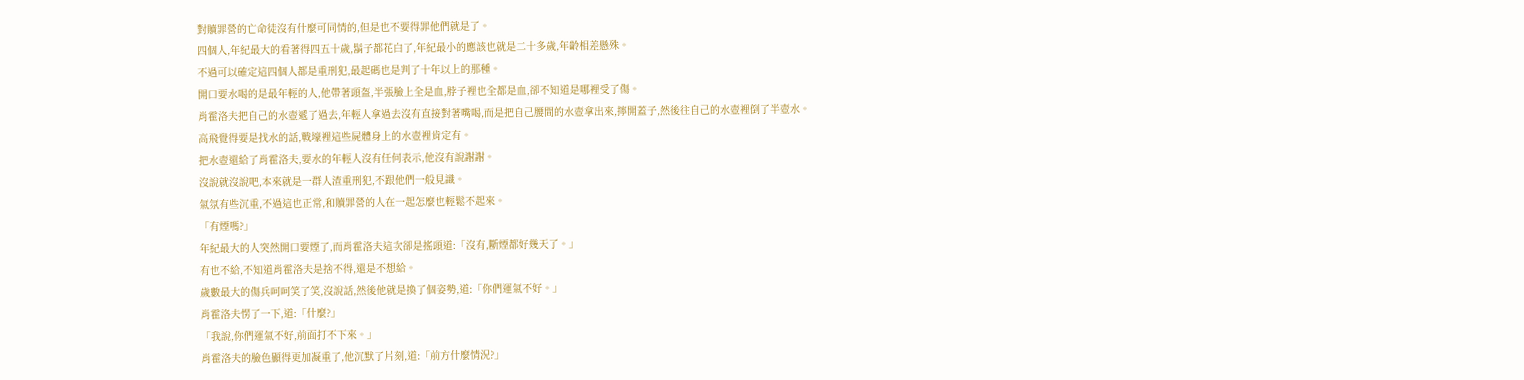對贖罪營的亡命徒沒有什麼可同情的,但是也不要得罪他們就是了。
四個人,年紀最大的看著得四五十歲,鬍子都花白了,年紀最小的應該也就是二十多歲,年齡相差懸殊。
不過可以確定這四個人都是重刑犯,最起碼也是判了十年以上的那種。
開口要水喝的是最年輕的人,他帶著頭盔,半張臉上全是血,脖子裡也全都是血,卻不知道是哪裡受了傷。
肖霍洛夫把自己的水壺遞了過去,年輕人拿過去沒有直接對著嘴喝,而是把自己腰間的水壺拿出來,擰開蓋子,然後往自己的水壺裡倒了半壺水。
高飛覺得要是找水的話,戰壕裡這些屍體身上的水壺裡肯定有。
把水壺還給了肖霍洛夫,要水的年輕人沒有任何表示,他沒有說謝謝。
沒說就沒說吧,本來就是一群人渣重刑犯,不跟他們一般見識。
氣氛有些沉重,不過這也正常,和贖罪營的人在一起怎麼也輕鬆不起來。
「有煙嗎?」
年紀最大的人突然開口要煙了,而肖霍洛夫這次卻是搖頭道:「沒有,斷煙都好幾天了。」
有也不給,不知道肖霍洛夫是捨不得,還是不想給。
歲數最大的傷兵呵呵笑了笑,沒說話,然後他就是換了個姿勢,道:「你們運氣不好。」
肖霍洛夫愣了一下,道:「什麼?」
「我說,你們運氣不好,前面打不下來。」
肖霍洛夫的臉色顯得更加凝重了,他沉默了片刻,道:「前方什麼情況?」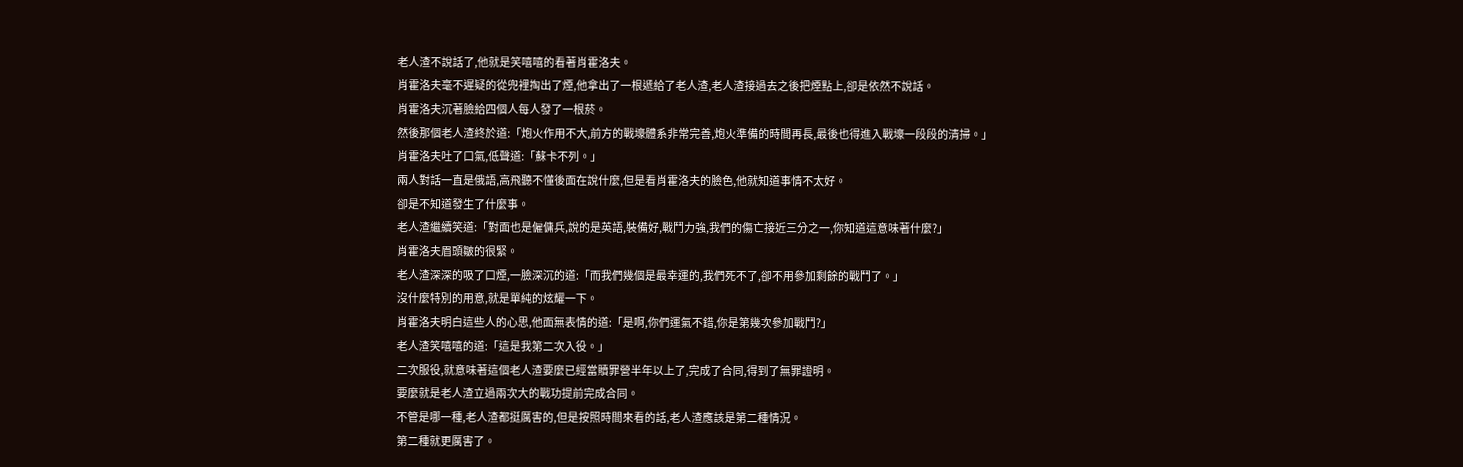老人渣不說話了,他就是笑嘻嘻的看著肖霍洛夫。
肖霍洛夫毫不遲疑的從兜裡掏出了煙,他拿出了一根遞給了老人渣,老人渣接過去之後把煙點上,卻是依然不說話。
肖霍洛夫沉著臉給四個人每人發了一根菸。
然後那個老人渣終於道:「炮火作用不大,前方的戰壕體系非常完善,炮火準備的時間再長,最後也得進入戰壕一段段的清掃。」
肖霍洛夫吐了口氣,低聲道:「蘇卡不列。」
兩人對話一直是俄語,高飛聽不懂後面在說什麼,但是看肖霍洛夫的臉色,他就知道事情不太好。
卻是不知道發生了什麼事。
老人渣繼續笑道:「對面也是僱傭兵,說的是英語,裝備好,戰鬥力強,我們的傷亡接近三分之一,你知道這意味著什麼?」
肖霍洛夫眉頭皺的很緊。
老人渣深深的吸了口煙,一臉深沉的道:「而我們幾個是最幸運的,我們死不了,卻不用參加剩餘的戰鬥了。」
沒什麼特別的用意,就是單純的炫耀一下。
肖霍洛夫明白這些人的心思,他面無表情的道:「是啊,你們運氣不錯,你是第幾次參加戰鬥?」
老人渣笑嘻嘻的道:「這是我第二次入役。」
二次服役,就意味著這個老人渣要麼已經當贖罪營半年以上了,完成了合同,得到了無罪證明。
要麼就是老人渣立過兩次大的戰功提前完成合同。
不管是哪一種,老人渣都挺厲害的,但是按照時間來看的話,老人渣應該是第二種情況。
第二種就更厲害了。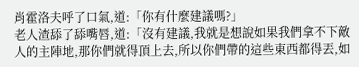肖霍洛夫呼了口氣,道:「你有什麼建議嗎?」
老人渣舔了舔嘴唇,道:「沒有建議,我就是想說如果我們拿不下敵人的主陣地,那你們就得頂上去,所以你們帶的這些東西都得丟,如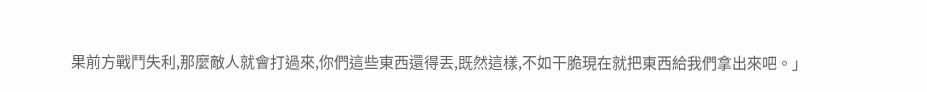果前方戰鬥失利,那麼敵人就會打過來,你們這些東西還得丟,既然這樣,不如干脆現在就把東西給我們拿出來吧。」